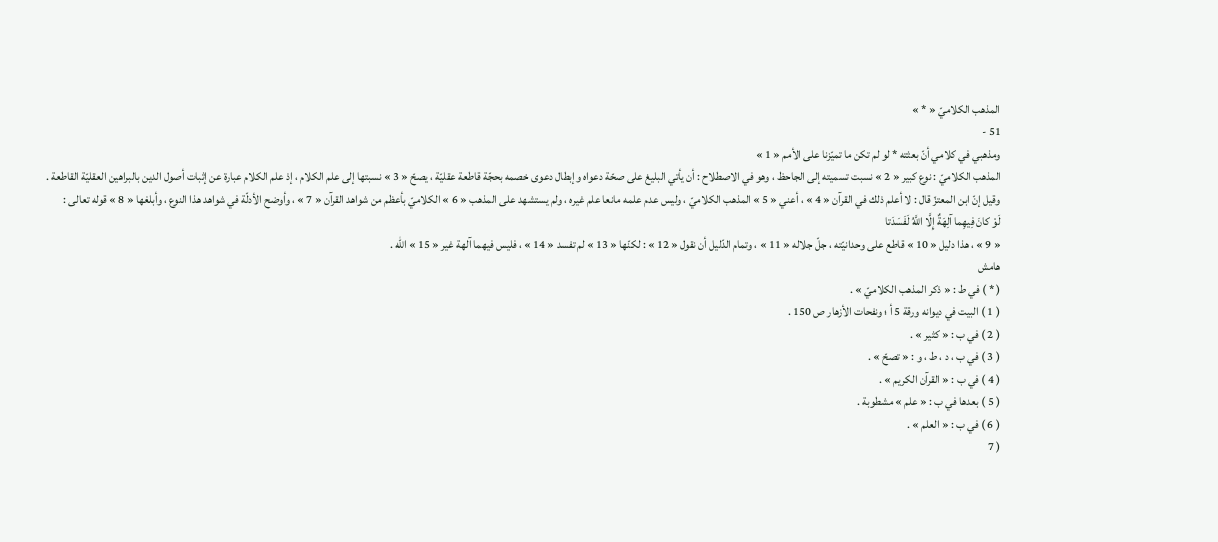المذهب الكلاميّ « * »
51 -
ومذهبي في كلامي أنّ بعثته * لو لم تكن ما تميّزنا على الأمم « 1 »
المذهب الكلاميّ : نوع كبير « 2 » نسبت تسميته إلى الجاحظ ، وهو في الاصطلاح : أن يأتي البليغ على صحّة دعواه وإبطال دعوى خصمه بحجّة قاطعة عقليّة ، يصحّ « 3 » نسبتها إلى علم الكلام ، إذ علم الكلام عبارة عن إثبات أصول الدين بالبراهين العقليّة القاطعة .
وقيل إنّ ابن المعتزّ قال : لا أعلم ذلك في القرآن « 4 » ، أعني « 5 » المذهب الكلاميّ ، وليس عدم علمه مانعا علم غيره ، ولم يستشهد على المذهب « 6 » الكلاميّ بأعظم من شواهد القرآن « 7 » ، وأوضح الأدلّة في شواهد هذا النوع ، وأبلغها « 8 » قوله تعالى :
لَوْ كانَ فِيهِما آلِهَةٌ إِلَّا اللَّهُ لَفَسَدَتا
« 9 » ، هذا دليل « 10 » قاطع على وحدانيّته ، جلّ جلاله « 11 » ، وتمام الدّليل أن نقول « 12 » : لكنّها « 13 » لم تفسد « 14 » ، فليس فيهما آلهة غير « 15 » اللّه .
هامش
( * ) في ط : « ذكر المذهب الكلاميّ » .
( 1 ) البيت في ديوانه ورقة 5 أ ؛ ونفحات الأزهار ص 150 .
( 2 ) في ب : « كثير » .
( 3 ) في ب ، د ، ط ، و : « تصحّ » .
( 4 ) في ب : « القرآن الكريم » .
( 5 ) بعدها في ب : « علم » مشطوبة .
( 6 ) في ب : « العلم » .
( 7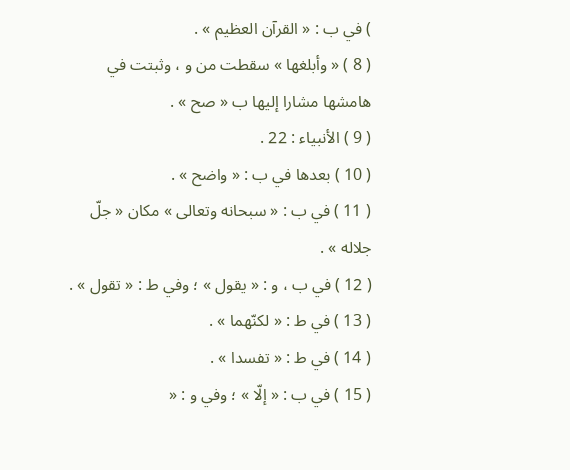) في ب : « القرآن العظيم » .
( 8 ) « وأبلغها » سقطت من و ، وثبتت في هامشها مشارا إليها ب « صح » .
( 9 ) الأنبياء : 22 .
( 10 ) بعدها في ب : « واضح » .
( 11 ) في ب : « سبحانه وتعالى » مكان « جلّ جلاله » .
( 12 ) في ب ، و : « يقول » ؛ وفي ط : « تقول » .
( 13 ) في ط : « لكنّهما » .
( 14 ) في ط : « تفسدا » .
( 15 ) في ب : « إلّا » ؛ وفي و : «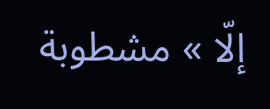إلّا » مشطوبة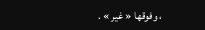، وفوقها « غير » .